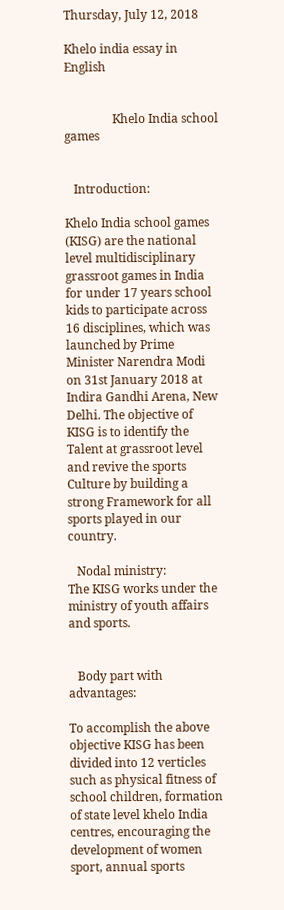Thursday, July 12, 2018

Khelo india essay in English


                Khelo India school games


   Introduction:

Khelo India school games (KISG) are the national level multidisciplinary grassroot games in India for under 17 years school kids to participate across 16 disciplines, which was launched by Prime Minister Narendra Modi on 31st January 2018 at Indira Gandhi Arena, New Delhi. The objective of KISG is to identify the Talent at grassroot level and revive the sports Culture by building a strong Framework for all sports played in our country.

   Nodal ministry:
The KISG works under the ministry of youth affairs and sports.


   Body part with advantages:

To accomplish the above objective KISG has been divided into 12 verticles such as physical fitness of school children, formation of state level khelo India centres, encouraging the development of women sport, annual sports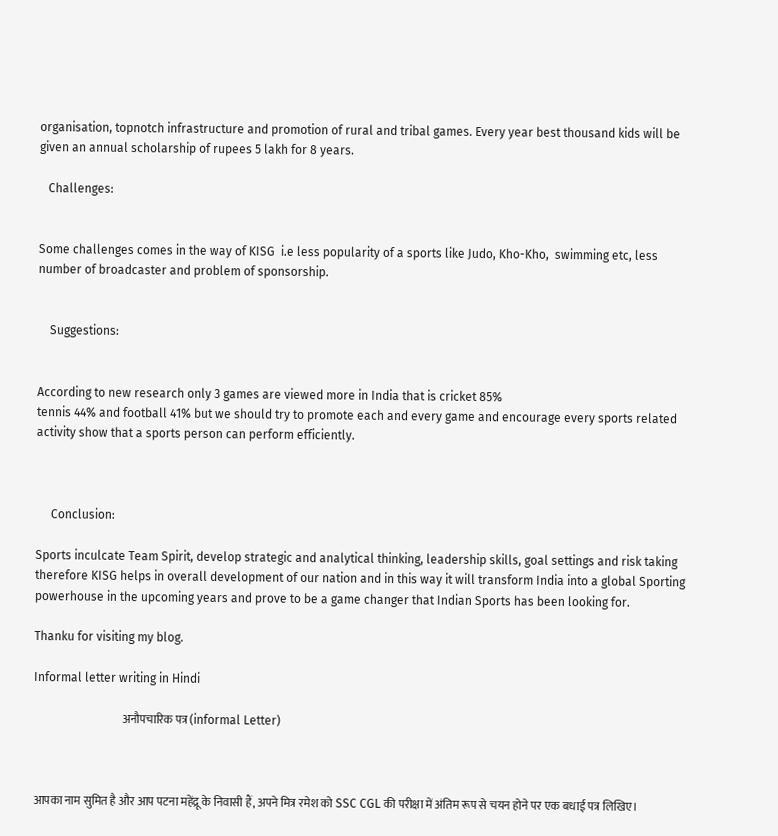organisation, topnotch infrastructure and promotion of rural and tribal games. Every year best thousand kids will be given an annual scholarship of rupees 5 lakh for 8 years.

   Challenges:


Some challenges comes in the way of KISG  i.e less popularity of a sports like Judo, Kho-Kho,  swimming etc, less number of broadcaster and problem of sponsorship.


    Suggestions:


According to new research only 3 games are viewed more in India that is cricket 85%
tennis 44% and football 41% but we should try to promote each and every game and encourage every sports related activity show that a sports person can perform efficiently.



     Conclusion:

Sports inculcate Team Spirit, develop strategic and analytical thinking, leadership skills, goal settings and risk taking therefore KISG helps in overall development of our nation and in this way it will transform India into a global Sporting powerhouse in the upcoming years and prove to be a game changer that Indian Sports has been looking for.

Thanku for visiting my blog.

Informal letter writing in Hindi

                                       अनौपचारिक पत्र (informal Letter)



आपका नाम सुमित है और आप पटना महेंद्रू के निवासी हैं, अपने मित्र रमेश को SSC CGL की परीक्षा में अंतिम रूप से चयन होने पर एक बधाई पत्र लिखिए।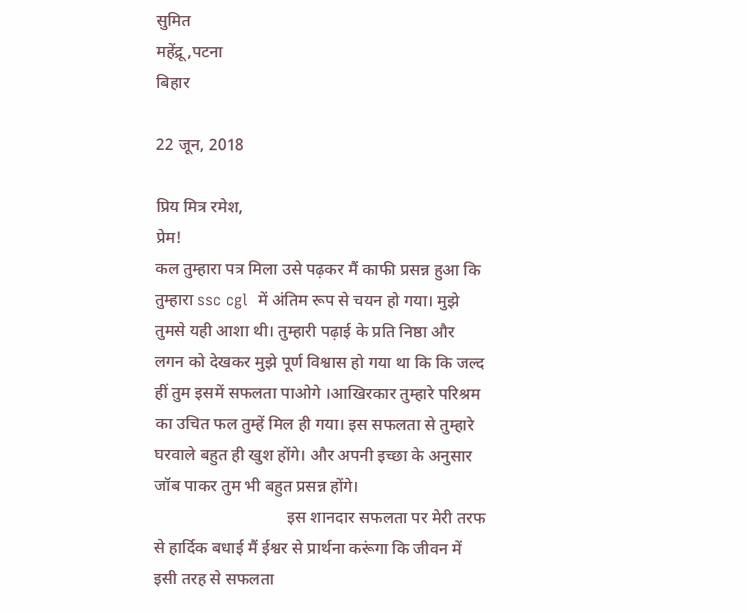सुमित
महेंद्रू ,पटना
बिहार

22 जून, 2018

प्रिय मित्र रमेश,
प्रेम!
कल तुम्हारा पत्र मिला उसे पढ़कर मैं काफी प्रसन्न हुआ कि तुम्हारा ssc cgl  में अंतिम रूप से चयन हो गया। मुझे तुमसे यही आशा थी। तुम्हारी पढ़ाई के प्रति निष्ठा और लगन को देखकर मुझे पूर्ण विश्वास हो गया था कि कि जल्द हीं तुम इसमें सफलता पाओगे ।आखिरकार तुम्हारे परिश्रम का उचित फल तुम्हें मिल ही गया। इस सफलता से तुम्हारे घरवाले बहुत ही खुश होंगे। और अपनी इच्छा के अनुसार जॉब पाकर तुम भी बहुत प्रसन्न होंगे।
                                इस शानदार सफलता पर मेरी तरफ से हार्दिक बधाई मैं ईश्वर से प्रार्थना करूंगा कि जीवन में इसी तरह से सफलता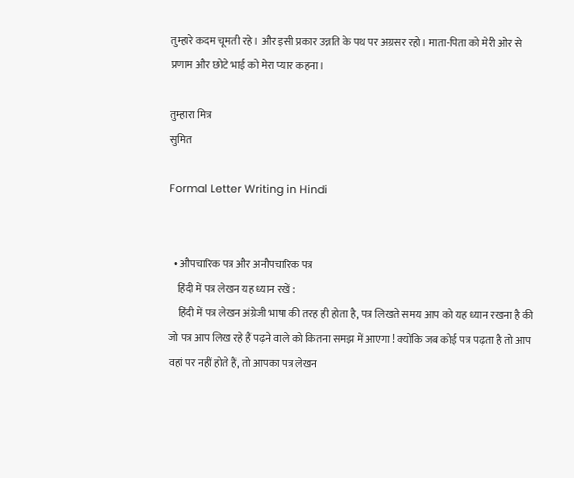तुम्हारे कदम चूमती रहे। और इसी प्रकार उन्नति के पथ पर अग्रसर रहो। माता-पिता को मेरी ओर से प्रणाम और छोटे भाई को मेरा प्यार कहना।

तुम्हारा मित्र
सुमित

Formal Letter Writing in Hindi


  • औपचारिक पत्र और अनौपचारिक पत्र
    हिंदी में पत्र लेखन यह ध्यान रखें :
    हिंदी में पत्र लेखन अंग्रेजी भाषा की तरह ही होता है, पत्र लिखते समय आप को यह ध्यान रखना है की जो पत्र आप लिख रहे हैं पढ़ने वाले को कितना समझ में आएगा ! क्योंकि जब कोई पत्र पढ़ता है तो आप वहां पर नहीं होते हैं, तो आपका पत्र लेखन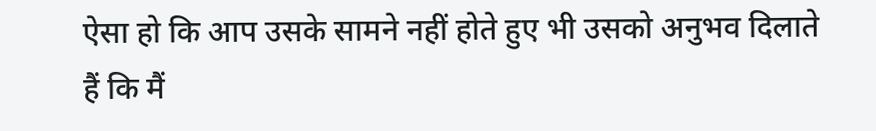ऐसा हो कि आप उसके सामने नहीं होते हुए भी उसको अनुभव दिलाते हैं कि मैं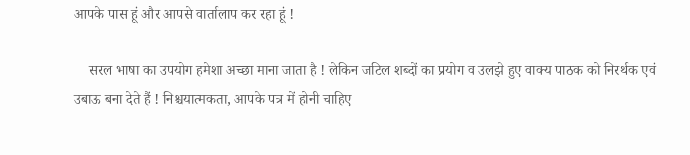आपके पास हूं और आपसे वार्तालाप कर रहा हूं !

    सरल भाषा का उपयोग हमेशा अच्छा माना जाता है ! लेकिन जटिल शब्दों का प्रयोग व उलझे हुए वाक्य पाठक को निरर्थक एवं उबाऊ बना देते हैं ! निश्चयात्मकता, आपके पत्र में होनी चाहिए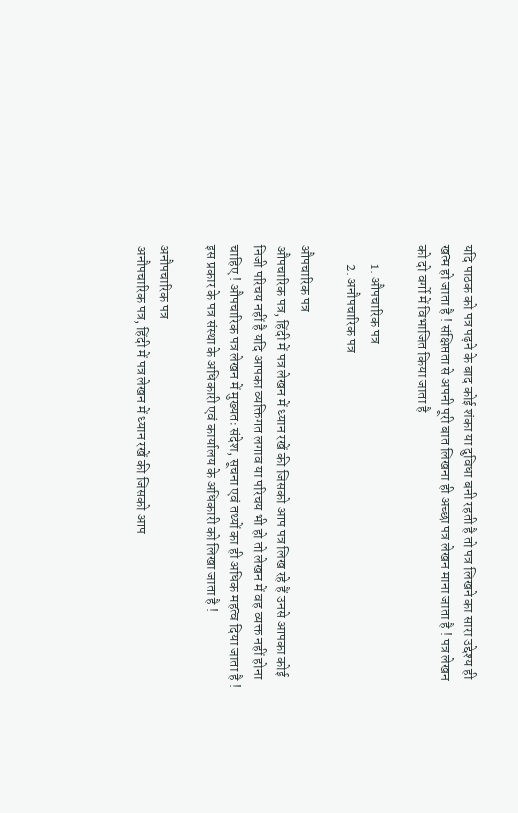यदि पाठक को पत्र पढ़ने के बाद कोई शंका या दुविधा बनी रहती है तो पत्र लिखने का सारा उद्देश्य ही खत्म हो जाता है ! संक्षिप्तता से अपनी पूरी बात लिखना ही अच्छा पत्र लेखन माना जाता है ! पत्र लेखन को दो वर्गो में विभाजित किया जाता है

       1. औपचारिक पत्र
       2. अनौपचारिक पत्र

औपचारिक पत्र
औपचारिक पत्र, हिंदी में पत्र लेखन में ध्यान रखें की जिसको आप पत्र लिख रहे हैं उनसे आपका कोई निजी परिचय नहीं है यदि आपका व्यक्तिगत लगाव या परिचय भी हो तो लेखन में वह व्यक्त नहीं होना चाहिए ! औपचारिक पत्र लेखन में मुख्यतः संदेश, सूचना एवं तथ्यों का ही अधिक महत्व दिया जाता है ! इस प्रकार के पत्र संस्था के अधिकारी एवं कार्यालय के अधिकारी को लिखा जाता है !

अनौपचारिक पत्र
अनौपचारिक पत्र, हिंदी में पत्र लेखन में ध्यान रखें की जिसको आप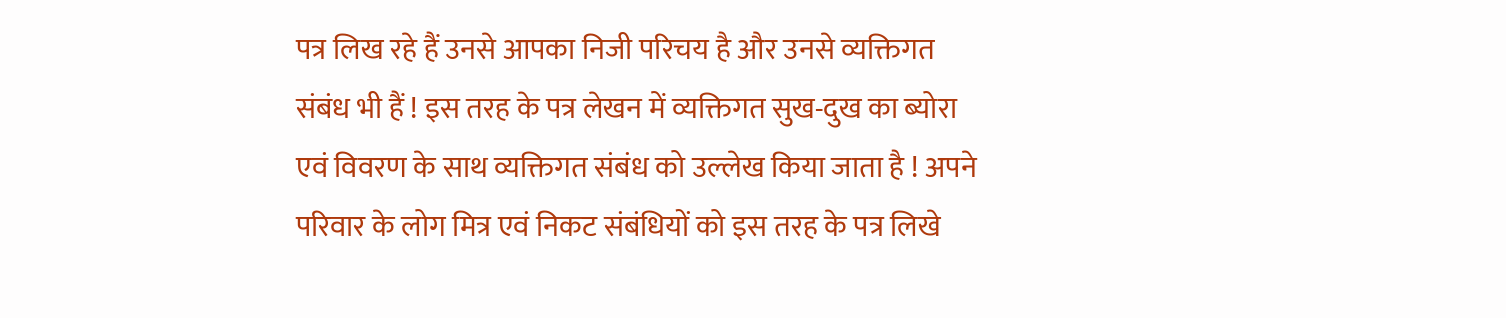पत्र लिख रहे हैं उनसे आपका निजी परिचय है और उनसे व्यक्तिगत संबंध भी हैं ! इस तरह के पत्र लेखन में व्यक्तिगत सुख-दुख का ब्योरा एवं विवरण के साथ व्यक्तिगत संबंध को उल्लेख किया जाता है ! अपने परिवार के लोग मित्र एवं निकट संबंधियों को इस तरह के पत्र लिखे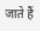जाते हैं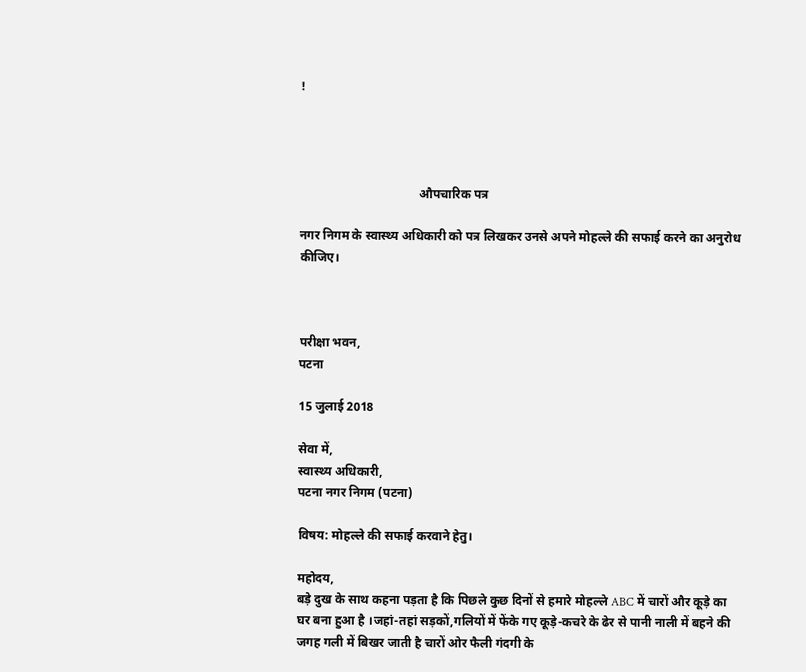!




                                      औपचारिक पत्र

नगर निगम के स्वास्थ्य अधिकारी को पत्र लिखकर उनसे अपने मोहल्ले की सफाई करने का अनुरोध कीजिए।



परीक्षा भवन,
पटना

15 जुलाई 2018

सेवा में,
स्वास्थ्य अधिकारी,
पटना नगर निगम (पटना)

विषय: मोहल्ले की सफाई करवाने हेतु।

महोदय,
बड़े दुख के साथ कहना पड़ता है कि पिछले कुछ दिनों से हमारे मोहल्ले ABC में चारों और कूड़े का घर बना हुआ है ।जहां-तहां सड़कों,गलियों में फेंके गए कूड़े-कचरे के ढेर से पानी नाली में बहने की जगह गली में बिखर जाती है चारों ओर फैली गंदगी के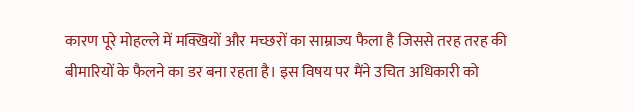कारण पूरे मोहल्ले में मक्खियों और मच्छरों का साम्राज्य फैला है जिससे तरह तरह की बीमारियों के फैलने का डर बना रहता है। इस विषय पर मैंने उचित अधिकारी को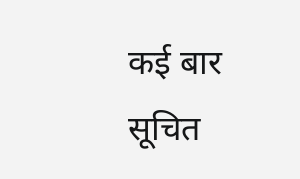कई बार सूचित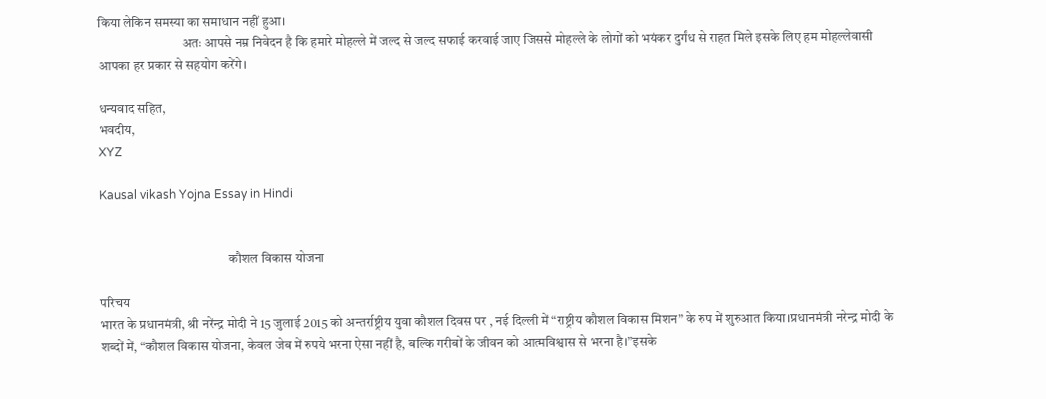किया लेकिन समस्या का समाधान नहीं हुआ।
                                अतः आपसे नम्र निवेदन है कि हमारे मोहल्ले में जल्द से जल्द सफाई करवाई जाए जिससे मोहल्ले के लोगों को भयंकर दुर्गंध से राहत मिले इसके लिए हम मोहल्लेवासी आपका हर प्रकार से सहयोग करेंगे।

धन्यवाद सहित,
भवदीय,
XYZ

Kausal vikash Yojna Essay in Hindi


                                                 कौशल विकास योजना

परिचय
भारत के प्रधानमंत्री, श्री नरेंन्द्र मोदी ने 15 जुलाई 2015 को अन्तर्राष्ट्रीय युवा कौशल दिवस पर , नई दिल्ली में “राष्ट्रीय कौशल विकास मिशन” के रुप में शुरुआत किया।प्रधानमंत्री नरेन्द्र मोदी के शब्दों में, “कौशल विकास योजना, केवल जेब में रुपये भरना ऐसा नहीं है, बल्कि गरीबों के जीवन को आत्मविश्वास से भरना है।”इसके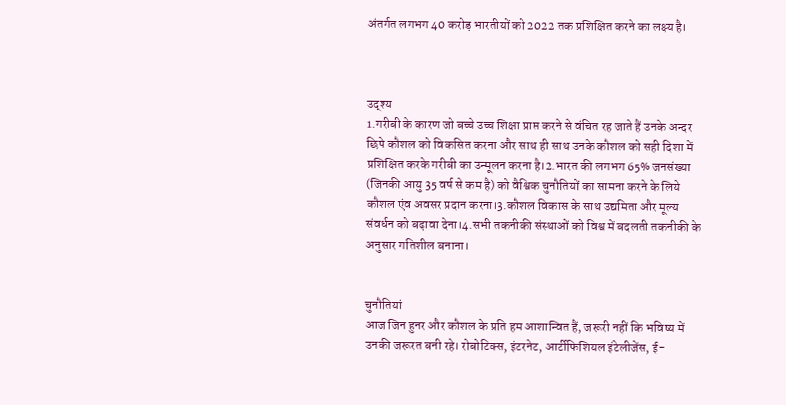अंतर्गत लगभग 40 करोड़ भारतीयों को 2022 तक प्रशिक्षित करने का लक्ष्य है।



उद्श्य
1.गरीबी के कारण जो बच्चे उच्च शिक्षा प्राप्त करने से वंचित रह जाते हैं उनके अन्दर छिपे कौशल को विकसित करना और साथ ही साथ उनके कौशल को सही दिशा में प्रशिक्षित करके गरीबी का उन्मूलन करना है।2.भारत की लगभग 65% जनसंख्या (जिनकी आयु 35 वर्ष से कम है) को वैश्विक चुनौतियों का सामना करने के लिये कौशल एंव अवसर प्रदान करना।3.कौशल विकास के साथ उद्यमिता और मूल्य संवर्धन को बढ़ावा देना।4.सभी तकनीकी संस्थाओं को विश्व में बदलती तकनीकी के अनुसार गतिशील बनाना।


चुनौतियां
आज जिन हुनर और कौशल के प्रति हम आशान्वित हैं, जरूरी नहीं कि भविष्य में उनकी जरूरत बनी रहे। रोबोटिक्स, इंटरनेट, आर्टीफिशियल इंटेलीजेंस, ई-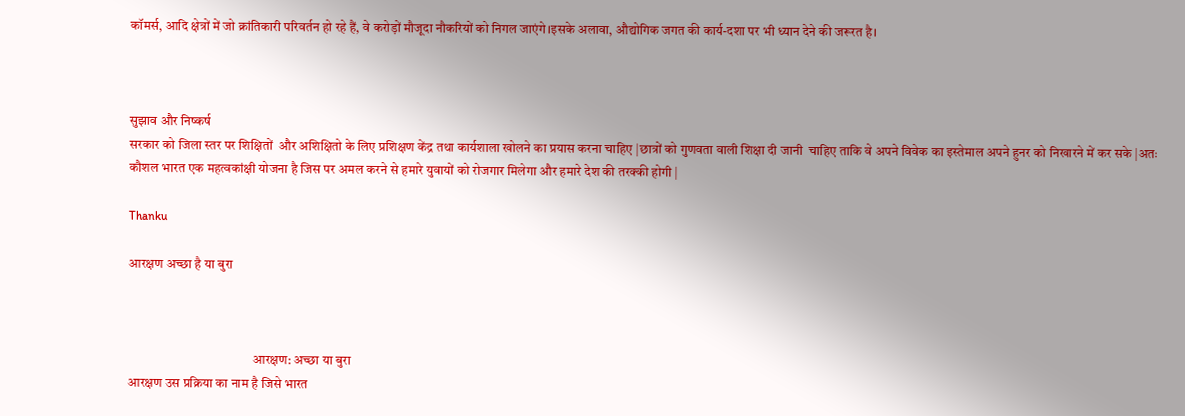कॉमर्स, आदि क्षेत्रों में जो क्रांतिकारी परिवर्तन हो रहे हैं, वे करोड़ों मौजूदा नौकरियों को निगल जाएंगे।इसके अलावा, औद्योगिक जगत की कार्य-दशा पर भी ध्यान देने की जरूरत है।



सुझाव और निष्कर्ष
सरकार को जिला स्तर पर शिक्षितों  और अशिक्षितो के लिए प्रशिक्षण केंद्र तथा कार्यशाला खोलने का प्रयास करना चाहिए |छात्रों को गुणवता वाली शिक्षा दी जानी  चाहिए ताकि वे अपने विवेक का इस्तेमाल अपने हुनर को निखारने में कर सके |अतः कौशल भारत एक महत्वकांक्षी योजना है जिस पर अमल करने से हमारे युवायों को रोजगार मिलेगा और हमारे देश की तरक्की होगी |

Thanku

आरक्षण अच्छा है या बुरा



                                               आरक्षण: अच्छा या बुरा
आरक्षण उस प्रक्रिया का नाम है जिसे भारत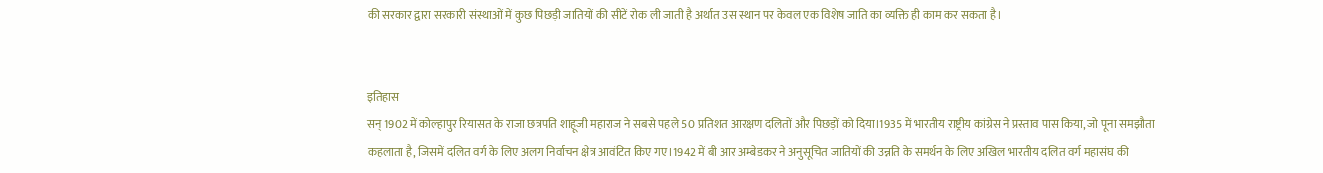की सरकार द्वारा सरकारी संस्थाओं में कुछ पिछड़ी जातियों की सीटें रोक ली जाती है अर्थात उस स्थान पर केवल एक विशेष जाति का व्यक्ति ही काम कर सकता है।


इतिहास
सन् 1902 में कोल्हापुर रियासत के राजा छत्रपति शाहूजी महाराज ने सबसे पहले 50 प्रतिशत आरक्षण दलितों और पिछड़ों को दिया।1935 में भारतीय राष्ट्रीय कांग्रेस ने प्रस्ताव पास किया, जो पूना समझौता कहलाता है, जिसमें दलित वर्ग के लिए अलग निर्वाचन क्षेत्र आवंटित किए गए।1942 में बी आर अम्बेडकर ने अनुसूचित जातियों की उन्नति के समर्थन के लिए अखिल भारतीय दलित वर्ग महासंघ की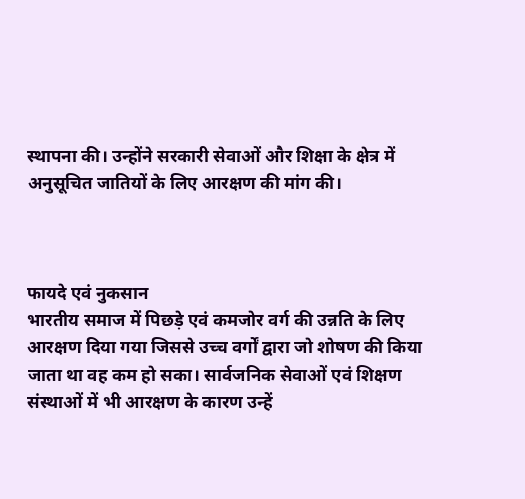स्थापना की। उन्होंने सरकारी सेवाओं और शिक्षा के क्षेत्र में अनुसूचित जातियों के लिए आरक्षण की मांग की।



फायदे एवं नुकसान
भारतीय समाज में पिछड़े एवं कमजोर वर्ग की उन्नति के लिए आरक्षण दिया गया जिससे उच्च वर्गों द्वारा जो शोषण की किया जाता था वह कम हो सका। सार्वजनिक सेवाओं एवं शिक्षण संस्थाओं में भी आरक्षण के कारण उन्हें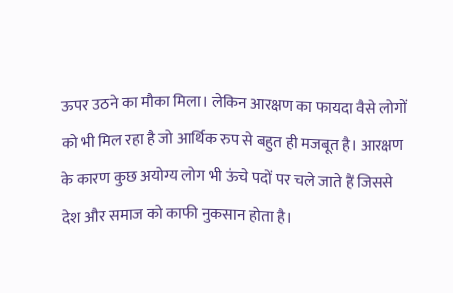ऊपर उठने का मौका मिला। लेकिन आरक्षण का फायदा वैसे लोगों को भी मिल रहा है जो आर्थिक रुप से बहुत ही मजबूत है। आरक्षण के कारण कुछ अयोग्य लोग भी ऊंचे पदों पर चले जाते हैं जिससे देश और समाज को काफी नुकसान होता है।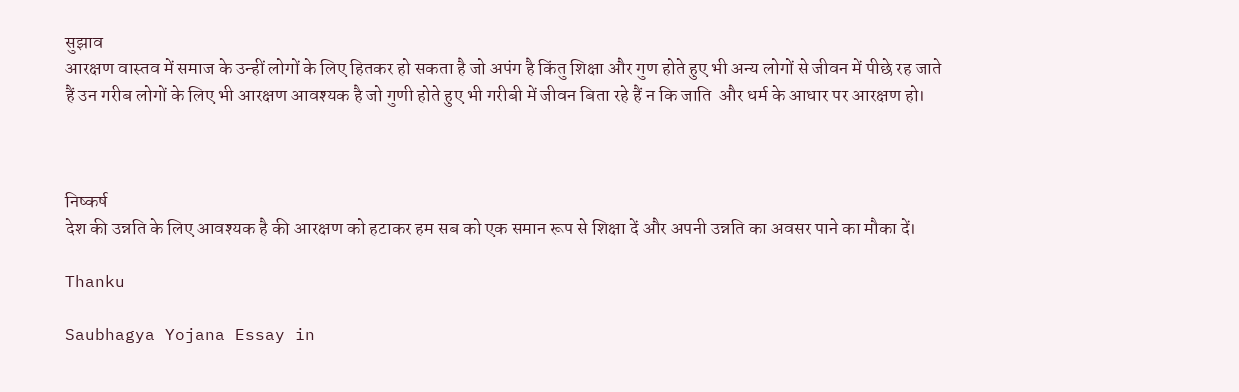सुझाव
आरक्षण वास्तव में समाज के उन्हीं लोगों के लिए हितकर हो सकता है जो अपंग है किंतु शिक्षा और गुण होते हुए भी अन्य लोगों से जीवन में पीछे रह जाते हैं उन गरीब लोगों के लिए भी आरक्षण आवश्यक है जो गुणी होते हुए भी गरीबी में जीवन बिता रहे हैं न कि जाति  और धर्म के आधार पर आरक्षण हो।



निष्कर्ष
देश की उन्नति के लिए आवश्यक है की आरक्षण को हटाकर हम सब को एक समान रूप से शिक्षा दें और अपनी उन्नति का अवसर पाने का मौका दें।

Thanku

Saubhagya Yojana Essay in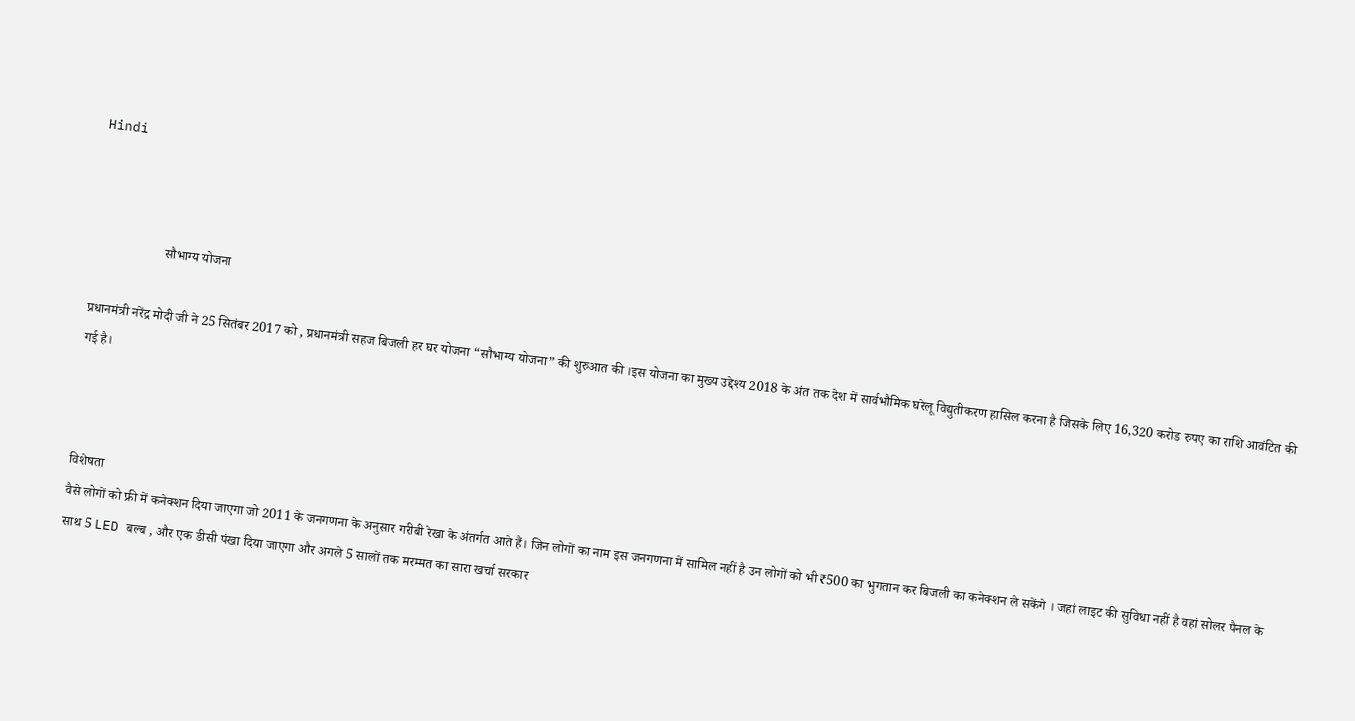Hindi



                     सौभाग्य योजना

प्रधानमंत्री नरेंद्र मोदी जी ने 25 सितंबर 2017 को , प्रधानमंत्री सहज बिजली हर घर योजना “सौभाग्य योजना” की शुरुआत की ।इस योजना का मुख्य उद्देश्य 2018 के अंत तक देश में सार्वभौमिक घरेलू विद्युतीकरण हासिल करना है जिसके लिए 16,320 करोड रुपए का राशि आवंटित की गई है।



विशेषता
वैसे लोगों को फ्री में कनेक्शन दिया जाएगा जो 2011 के जनगणना के अनुसार गरीबी रेखा के अंतर्गत आते हैं। जिन लोगों का नाम इस जनगणना में सामिल नहीं है उन लोगों को भी₹500 का भुगतान कर बिजली का कनेक्शन ले सकेंगे । जहां लाइट की सुविधा नहीं है वहां सोलर पैनल के साथ 5 LED बल्ब , और एक डीसी पंखा दिया जाएगा और अगले 5 सालों तक मरम्मत का सारा खर्चा सरकार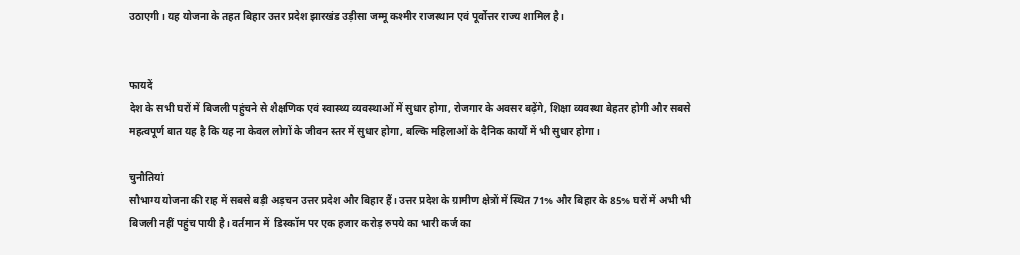उठाएगी। यह योजना के तहत बिहार उत्तर प्रदेश झारखंड उड़ीसा जम्मू कश्मीर राजस्थान एवं पूर्वोत्तर राज्य शामिल है।


फायदें
देश के सभी घरों में बिजली पहुंचने से शैक्षणिक एवं स्वास्थ्य व्यवस्थाओं में सुधार होगा, रोजगार के अवसर बढ़ेंगे, शिक्षा व्यवस्था बेहतर होगी और सबसे महत्वपूर्ण बात यह है कि यह ना केवल लोगों के जीवन स्तर में सुधार होगा, बल्कि महिलाओं के दैनिक कार्यों में भी सुधार होगा।

चुनौतियां
सौभाग्य योजना की राह में सबसे बड़ी अड़चन उत्तर प्रदेश और बिहार हैं। उत्तर प्रदेश के ग्रामीण क्षेत्रों में स्थित 71% और बिहार के 85% घरों में अभी भी बिजली नहीं पहुंच पायी है। वर्तमान में  डिस्कॉम पर एक हजार करोड़ रुपये का भारी कर्ज का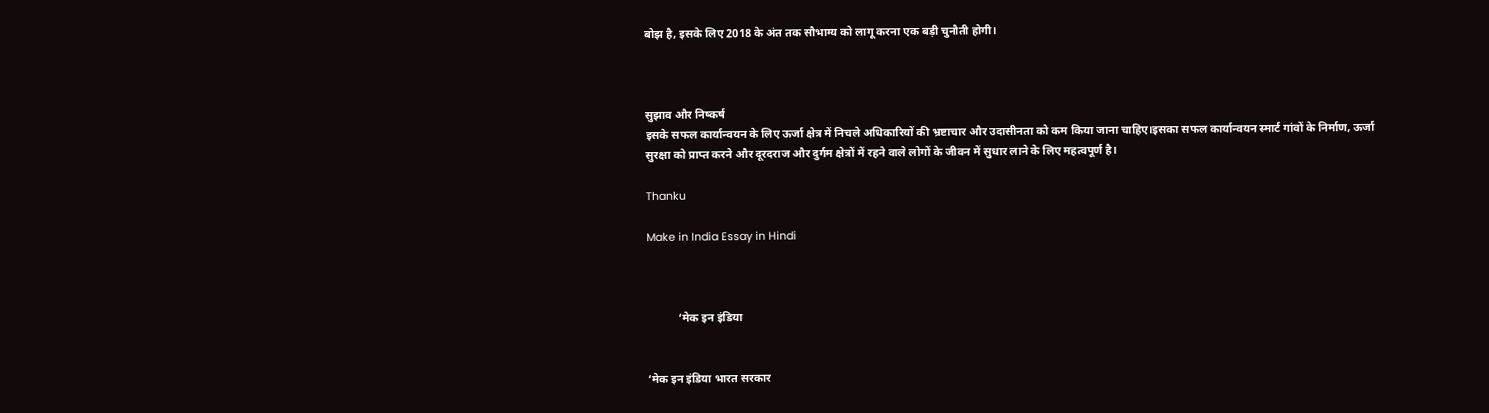बोझ है, इसके लिए 2018 के अंत तक सौभाग्य को लागू करना एक बड़ी चुनौती होगी।



सुझाव और निष्कर्ष
इसके सफल कार्यान्वयन के लिए ऊर्जा क्षेत्र में निचले अधिकारियों की भ्रष्टाचार और उदासीनता को कम किया जाना चाहिए।इसका सफल कार्यान्वयन स्मार्ट गांवों के निर्माण, ऊर्जा सुरक्षा को प्राप्त करने और दूरदराज और दुर्गम क्षेत्रों में रहने वाले लोगों के जीवन में सुधार लाने के लिए महत्वपूर्ण है।

Thanku

Make in India Essay in Hindi



           ‘मेक इन इंडिया


‘मेक इन इंडिया भारत सरकार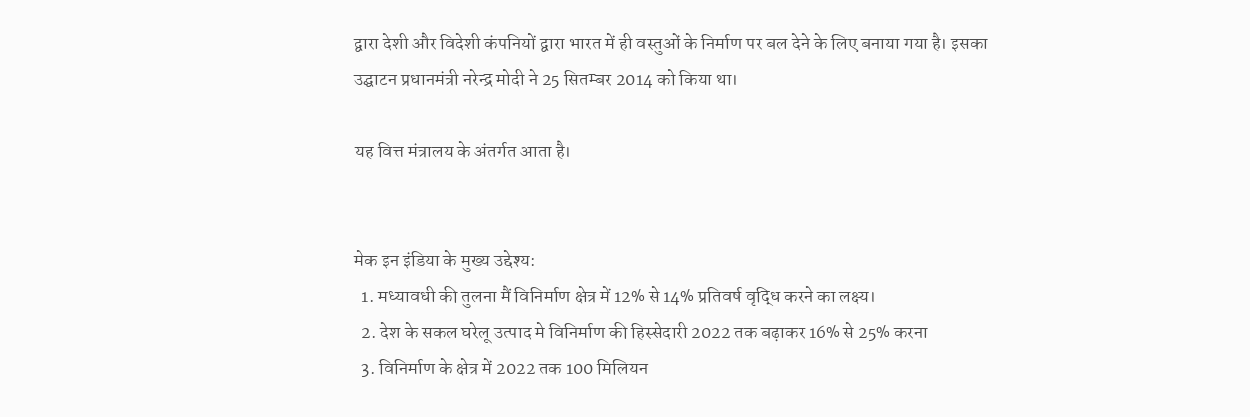द्वारा देशी और विदेशी कंपनियों द्वारा भारत में ही वस्तुओं के निर्माण पर बल देने के लिए बनाया गया है। इसका उद्घाटन प्रधानमंत्री नरेन्द्र मोदी ने 25 सितम्बर 2014 को किया था।

यह वित्त मंत्रालय के अंतर्गत आता है।


मेक इन इंडिया के मुख्य उद्देश्य:
  1. मध्यावधी की तुलना मैं विनिर्माण क्षेत्र में 12% से 14% प्रतिवर्ष वृद्धि करने का लक्ष्य।
  2. देश के सकल घरेलू उत्पाद मे विनिर्माण की हिस्सेदारी 2022 तक बढ़ाकर 16% से 25% करना
  3. विनिर्माण के क्षेत्र में 2022 तक 100 मिलियन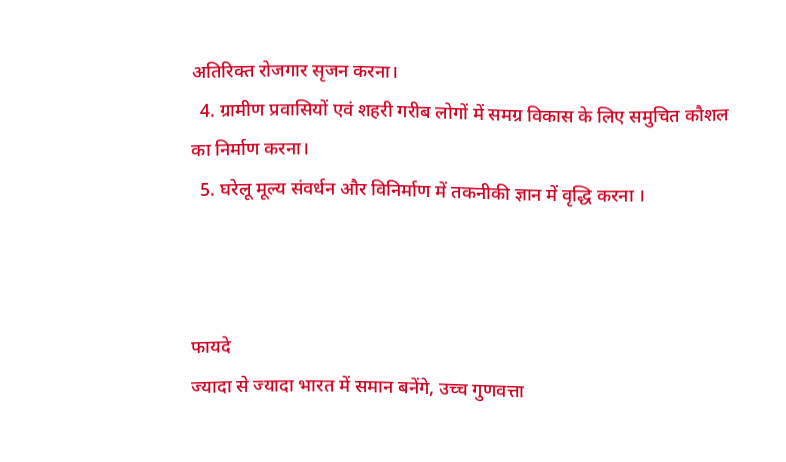अतिरिक्त रोजगार सृजन करना।
  4. ग्रामीण प्रवासियों एवं शहरी गरीब लोगों में समग्र विकास के लिए समुचित कौशल का निर्माण करना।
  5. घरेलू मूल्य संवर्धन और विनिर्माण में तकनीकी ज्ञान में वृद्धि करना ।



फायदे
ज्यादा से ज्यादा भारत में समान बनेंगे, उच्च गुणवत्ता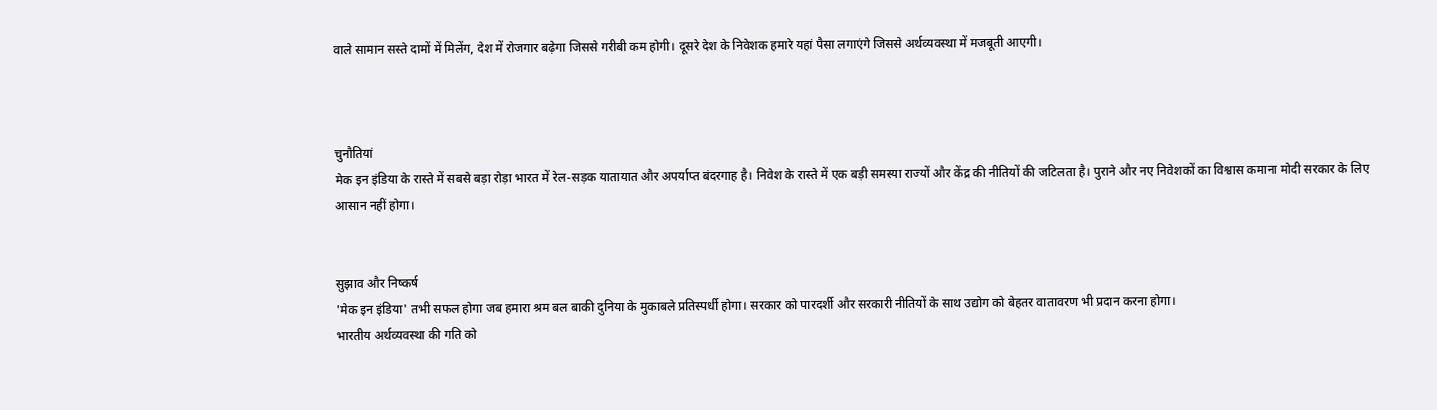वाले सामान सस्ते दामों में मिलेंग, देश में रोजगार बढ़ेगा जिससे गरीबी कम होगी। दूसरे देश के निवेशक हमारे यहां पैसा लगाएंगे जिससे अर्थव्यवस्था में मजबूती आएगी।



चुनौतियां
मेक इन इंडिया के रास्ते में सबसे बड़ा रोड़ा भारत में रेल-सड़क यातायात और अपर्याप्त बंदरगाह है। निवेश के रास्ते में एक बड़ी समस्या राज्यों और केंद्र की नीतियों की जटिलता है। पुराने और नए निवेशकों का विश्वास कमाना मोदी सरकार के लिए आसान नहीं होगा।


सुझाव और निष्कर्ष
'मेक इन इंडिया' तभी सफल होगा जब हमारा श्रम बल बाकी दुनिया के मुकाबले प्रतिस्पर्धी होगा। सरकार को पारदर्शी और सरकारी नीतियों के साथ उद्योग को बेहतर वातावरण भी प्रदान करना होगा।
भारतीय अर्थव्यवस्था की गति को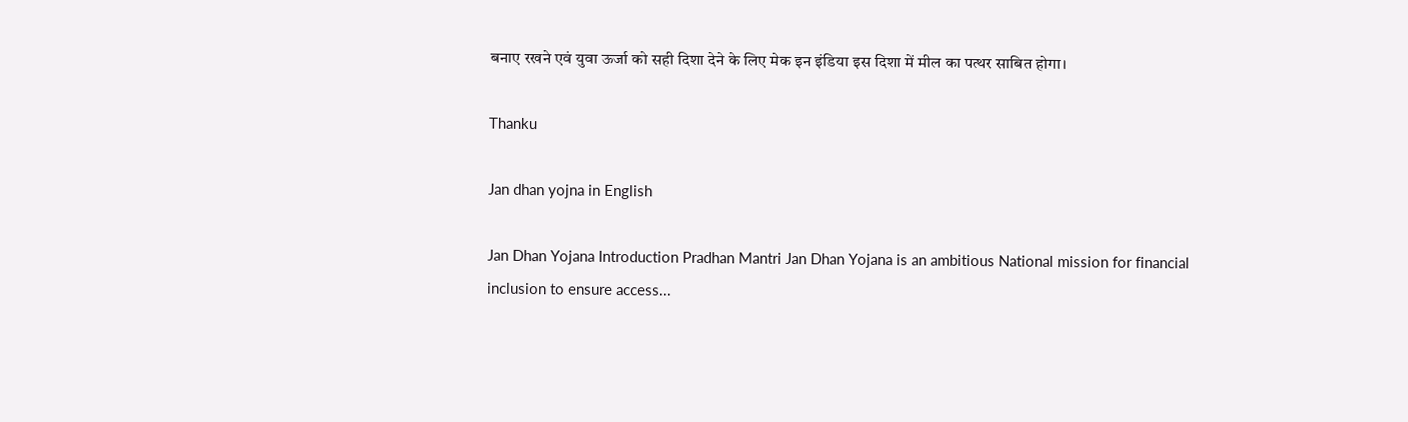बनाए रखने एवं युवा ऊर्जा को सही दिशा देने के लिए मेक इन इंडिया इस दिशा में मील का पत्थर साबित होगा।

Thanku

Jan dhan yojna in English

Jan Dhan Yojana Introduction Pradhan Mantri Jan Dhan Yojana is an ambitious National mission for financial inclusion to ensure access...